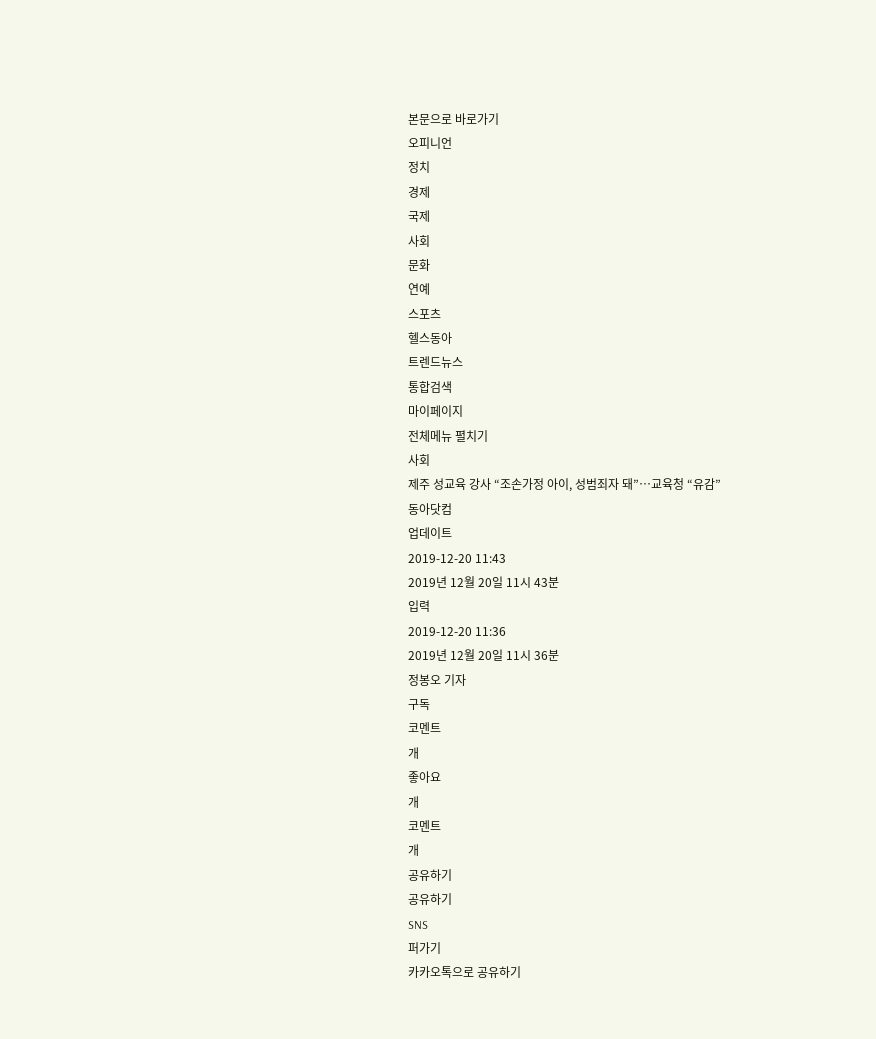본문으로 바로가기
오피니언
정치
경제
국제
사회
문화
연예
스포츠
헬스동아
트렌드뉴스
통합검색
마이페이지
전체메뉴 펼치기
사회
제주 성교육 강사 “조손가정 아이, 성범죄자 돼”…교육청 “유감”
동아닷컴
업데이트
2019-12-20 11:43
2019년 12월 20일 11시 43분
입력
2019-12-20 11:36
2019년 12월 20일 11시 36분
정봉오 기자
구독
코멘트
개
좋아요
개
코멘트
개
공유하기
공유하기
SNS
퍼가기
카카오톡으로 공유하기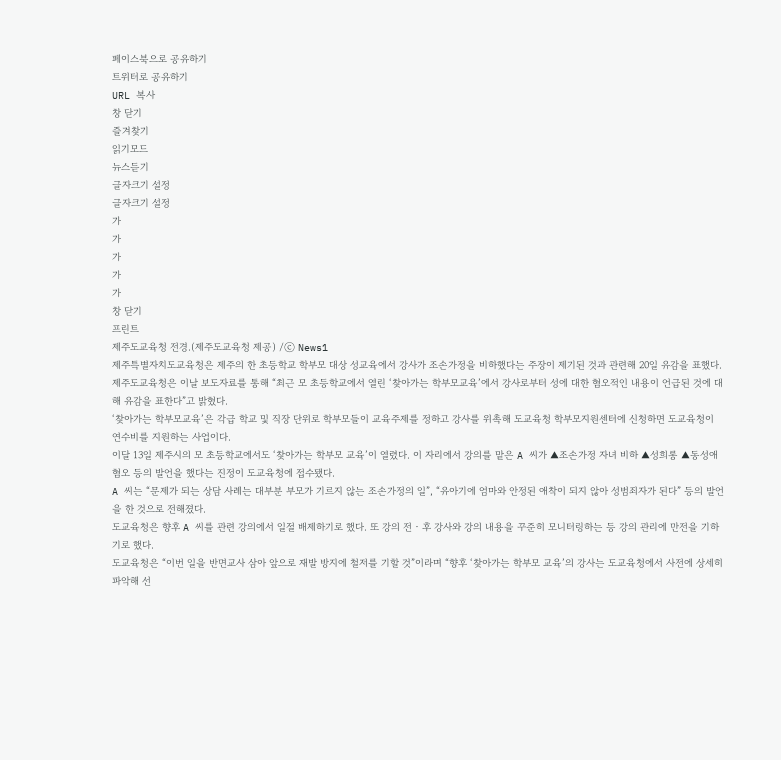페이스북으로 공유하기
트위터로 공유하기
URL 복사
창 닫기
즐겨찾기
읽기모드
뉴스듣기
글자크기 설정
글자크기 설정
가
가
가
가
가
창 닫기
프린트
제주도교육청 전경.(제주도교육청 제공) /ⓒ News1
제주특별자치도교육청은 제주의 한 초등학교 학부모 대상 성교육에서 강사가 조손가정을 비하했다는 주장이 제기된 것과 관련해 20일 유감을 표했다.
제주도교육청은 이날 보도자료를 통해 “최근 모 초등학교에서 열린 ‘찾아가는 학부모교육’에서 강사로부터 성에 대한 혐오적인 내용이 언급된 것에 대해 유감을 표한다”고 밝혔다.
‘찾아가는 학부모교육’은 각급 학교 및 직장 단위로 학부모들이 교육주제를 정하고 강사를 위촉해 도교육청 학부모지원센터에 신청하면 도교육청이 연수비를 지원하는 사업이다.
이달 13일 제주시의 모 초등학교에서도 ‘찾아가는 학부모 교육’이 열렸다. 이 자리에서 강의를 맡은 A 씨가 ▲조손가정 자녀 비하 ▲성희롱 ▲동성애 혐오 등의 발언을 했다는 진정이 도교육청에 접수됐다.
A 씨는 “문제가 되는 상담 사례는 대부분 부모가 기르지 않는 조손가정의 일”, “유아기에 엄마와 안정된 애착이 되지 않아 성범죄자가 된다” 등의 발언을 한 것으로 전해졌다.
도교육청은 향후 A 씨를 관련 강의에서 일절 배제하기로 했다. 또 강의 전‧후 강사와 강의 내용을 꾸준히 모니터링하는 등 강의 관리에 만전을 기하기로 했다.
도교육청은 “이번 일을 반면교사 삼아 앞으로 재발 방지에 철저를 기할 것”이라며 “향후 ‘찾아가는 학부모 교육’의 강사는 도교육청에서 사전에 상세히 파악해 선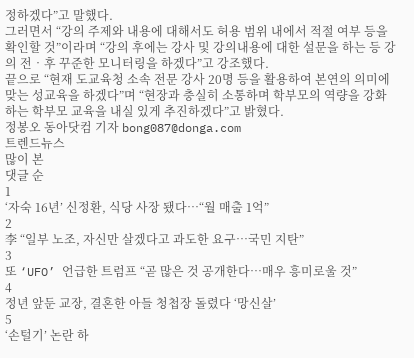정하겠다”고 말했다.
그러면서 “강의 주제와 내용에 대해서도 허용 범위 내에서 적절 여부 등을 확인할 것”이라며 “강의 후에는 강사 및 강의내용에 대한 설문을 하는 등 강의 전‧후 꾸준한 모니터링을 하겠다”고 강조했다.
끝으로 “현재 도교육청 소속 전문 강사 20명 등을 활용하여 본연의 의미에 맞는 성교육을 하겠다”며 “현장과 충실히 소통하며 학부모의 역량을 강화하는 학부모 교육을 내실 있게 추진하겠다”고 밝혔다.
정봉오 동아닷컴 기자 bong087@donga.com
트렌드뉴스
많이 본
댓글 순
1
‘자숙 16년’ 신정환, 식당 사장 됐다…“월 매출 1억”
2
李 “일부 노조, 자신만 살겠다고 과도한 요구…국민 지탄”
3
또 ‘UFO’ 언급한 트럼프 “곧 많은 것 공개한다…매우 흥미로울 것”
4
정년 앞둔 교장, 결혼한 아들 청첩장 돌렸다 ‘망신살’
5
‘손털기’ 논란 하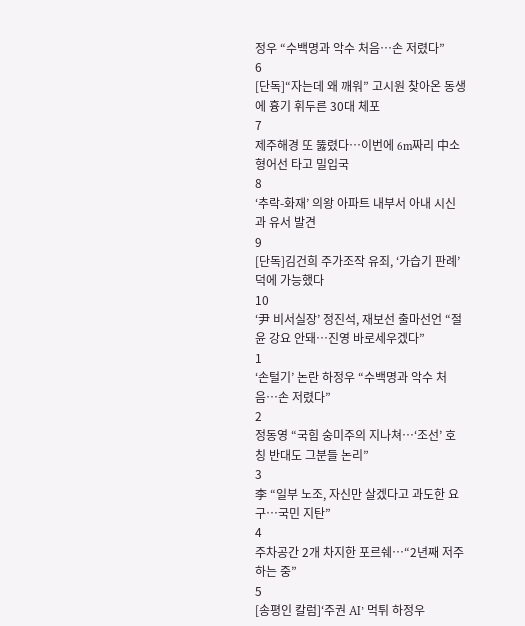정우 “수백명과 악수 처음…손 저렸다”
6
[단독]“자는데 왜 깨워” 고시원 찾아온 동생에 흉기 휘두른 30대 체포
7
제주해경 또 뚫렸다…이번에 6m짜리 中소형어선 타고 밀입국
8
‘추락-화재’ 의왕 아파트 내부서 아내 시신과 유서 발견
9
[단독]김건희 주가조작 유죄, ‘가습기 판례’ 덕에 가능했다
10
‘尹 비서실장’ 정진석, 재보선 출마선언 “절윤 강요 안돼…진영 바로세우겠다”
1
‘손털기’ 논란 하정우 “수백명과 악수 처음…손 저렸다”
2
정동영 “국힘 숭미주의 지나쳐…‘조선’ 호칭 반대도 그분들 논리”
3
李 “일부 노조, 자신만 살겠다고 과도한 요구…국민 지탄”
4
주차공간 2개 차지한 포르쉐…“2년째 저주하는 중”
5
[송평인 칼럼]‘주권 AI’ 먹튀 하정우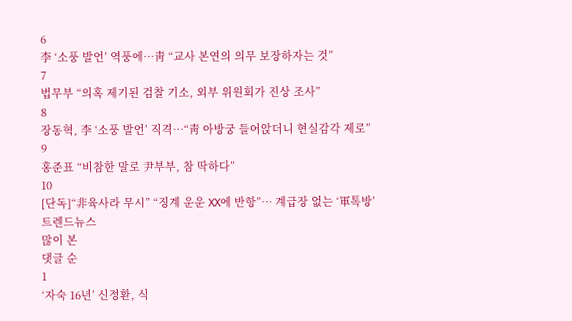6
李 ‘소풍 발언’ 역풍에…靑 “교사 본연의 의무 보장하자는 것”
7
법무부 “의혹 제기된 검찰 기소, 외부 위원회가 진상 조사”
8
장동혁, 李 ‘소풍 발언’ 직격…“靑 아방궁 들어앉더니 현실감각 제로”
9
홍준표 “비참한 말로 尹부부, 참 딱하다”
10
[단독]“非육사라 무시” “징계 운운 XX에 반항”… 계급장 없는 ‘軍톡방’
트렌드뉴스
많이 본
댓글 순
1
‘자숙 16년’ 신정환, 식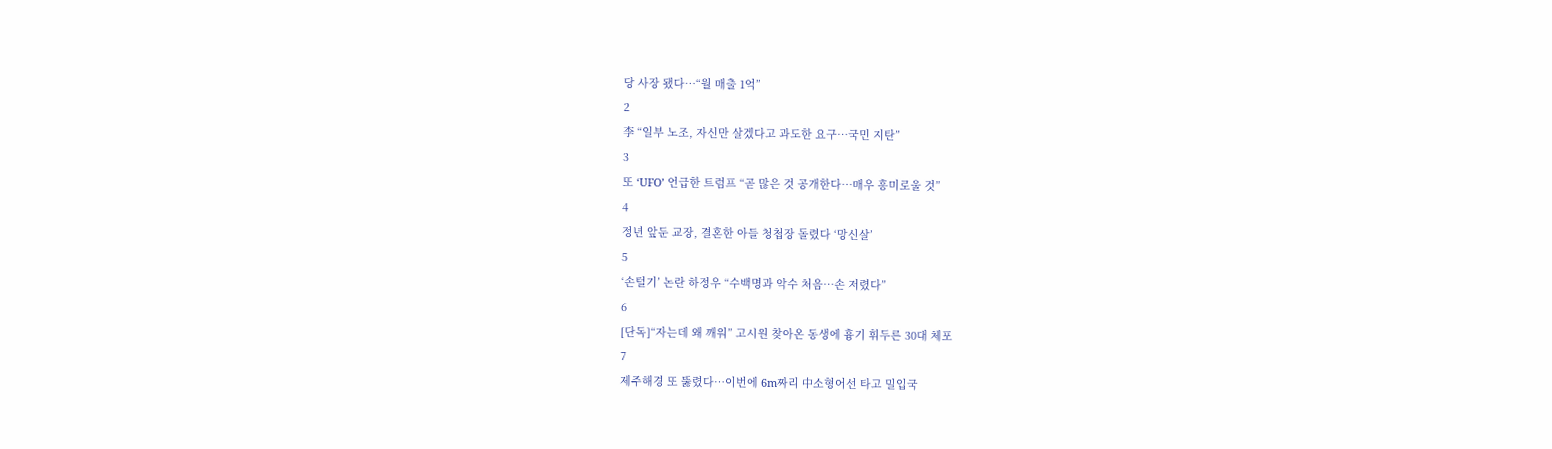당 사장 됐다…“월 매출 1억”
2
李 “일부 노조, 자신만 살겠다고 과도한 요구…국민 지탄”
3
또 ‘UFO’ 언급한 트럼프 “곧 많은 것 공개한다…매우 흥미로울 것”
4
정년 앞둔 교장, 결혼한 아들 청첩장 돌렸다 ‘망신살’
5
‘손털기’ 논란 하정우 “수백명과 악수 처음…손 저렸다”
6
[단독]“자는데 왜 깨워” 고시원 찾아온 동생에 흉기 휘두른 30대 체포
7
제주해경 또 뚫렸다…이번에 6m짜리 中소형어선 타고 밀입국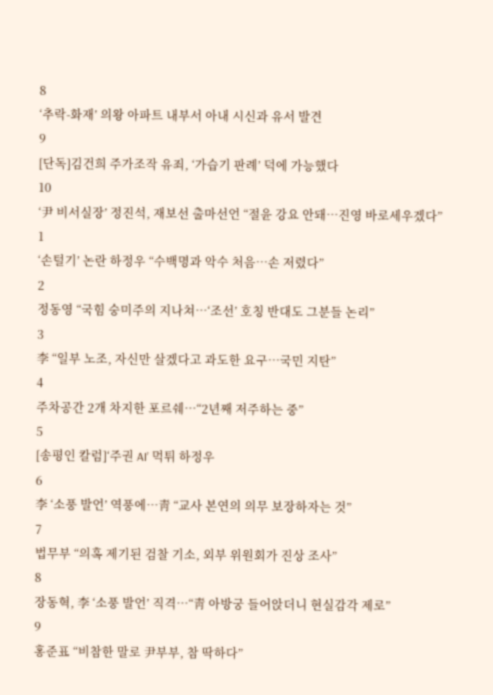8
‘추락-화재’ 의왕 아파트 내부서 아내 시신과 유서 발견
9
[단독]김건희 주가조작 유죄, ‘가습기 판례’ 덕에 가능했다
10
‘尹 비서실장’ 정진석, 재보선 출마선언 “절윤 강요 안돼…진영 바로세우겠다”
1
‘손털기’ 논란 하정우 “수백명과 악수 처음…손 저렸다”
2
정동영 “국힘 숭미주의 지나쳐…‘조선’ 호칭 반대도 그분들 논리”
3
李 “일부 노조, 자신만 살겠다고 과도한 요구…국민 지탄”
4
주차공간 2개 차지한 포르쉐…“2년째 저주하는 중”
5
[송평인 칼럼]‘주권 AI’ 먹튀 하정우
6
李 ‘소풍 발언’ 역풍에…靑 “교사 본연의 의무 보장하자는 것”
7
법무부 “의혹 제기된 검찰 기소, 외부 위원회가 진상 조사”
8
장동혁, 李 ‘소풍 발언’ 직격…“靑 아방궁 들어앉더니 현실감각 제로”
9
홍준표 “비참한 말로 尹부부, 참 딱하다”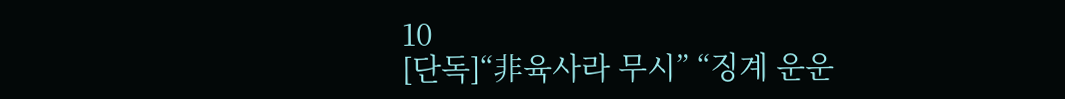10
[단독]“非육사라 무시” “징계 운운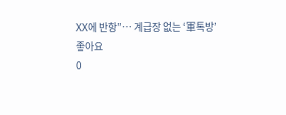XX에 반항”… 계급장 없는 ‘軍톡방’
좋아요
0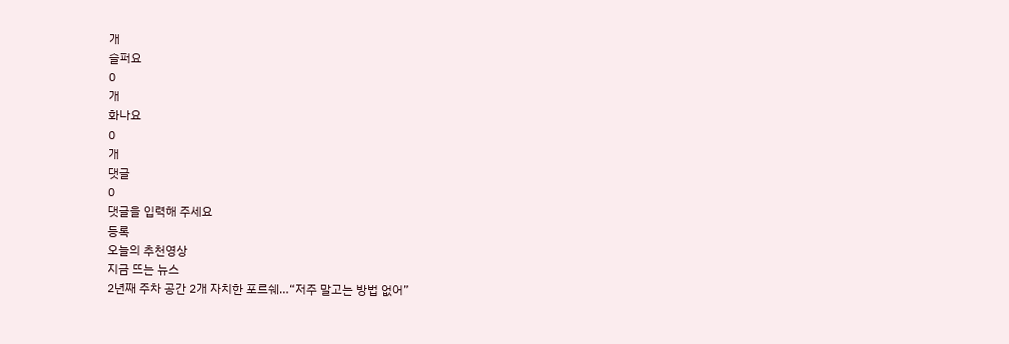개
슬퍼요
0
개
화나요
0
개
댓글
0
댓글을 입력해 주세요
등록
오늘의 추천영상
지금 뜨는 뉴스
2년째 주차 공간 2개 자치한 포르쉐…“저주 말고는 방법 없어”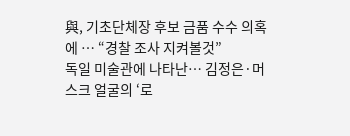與, 기초단체장 후보 금품 수수 의혹에 … “경찰 조사 지켜볼것”
독일 미술관에 나타난… 김정은·머스크 얼굴의 ‘로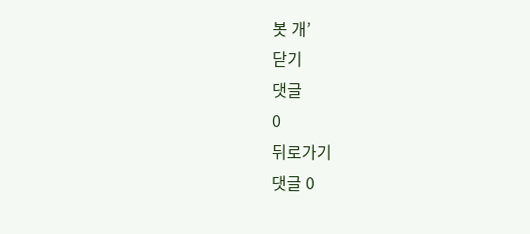봇 개’
닫기
댓글
0
뒤로가기
댓글 0